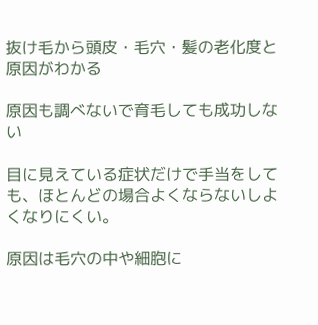抜け毛から頭皮・毛穴・髪の老化度と原因がわかる

原因も調べないで育毛しても成功しない

目に見えている症状だけで手当をしても、ほとんどの場合よくならないしよくなりにくい。

原因は毛穴の中や細胞に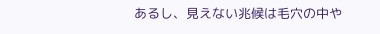あるし、見えない兆候は毛穴の中や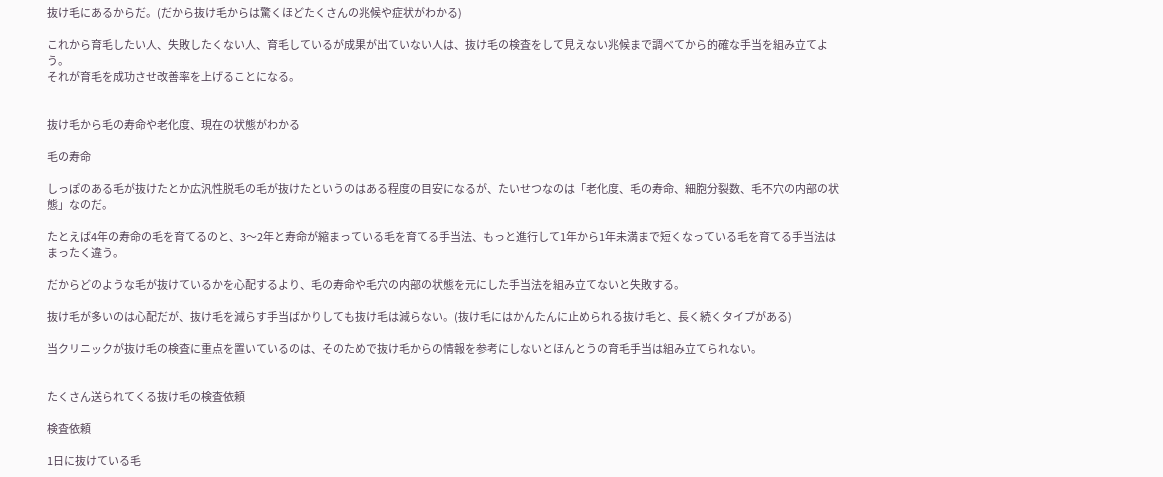抜け毛にあるからだ。(だから抜け毛からは驚くほどたくさんの兆候や症状がわかる)

これから育毛したい人、失敗したくない人、育毛しているが成果が出ていない人は、抜け毛の検査をして見えない兆候まで調べてから的確な手当を組み立てよう。
それが育毛を成功させ改善率を上げることになる。


抜け毛から毛の寿命や老化度、現在の状態がわかる

毛の寿命

しっぽのある毛が抜けたとか広汎性脱毛の毛が抜けたというのはある程度の目安になるが、たいせつなのは「老化度、毛の寿命、細胞分裂数、毛不穴の内部の状態」なのだ。

たとえば4年の寿命の毛を育てるのと、3〜2年と寿命が縮まっている毛を育てる手当法、もっと進行して1年から1年未満まで短くなっている毛を育てる手当法はまったく違う。

だからどのような毛が抜けているかを心配するより、毛の寿命や毛穴の内部の状態を元にした手当法を組み立てないと失敗する。

抜け毛が多いのは心配だが、抜け毛を減らす手当ばかりしても抜け毛は減らない。(抜け毛にはかんたんに止められる抜け毛と、長く続くタイプがある)

当クリニックが抜け毛の検査に重点を置いているのは、そのためで抜け毛からの情報を参考にしないとほんとうの育毛手当は組み立てられない。


たくさん送られてくる抜け毛の検査依頼

検査依頼

1日に抜けている毛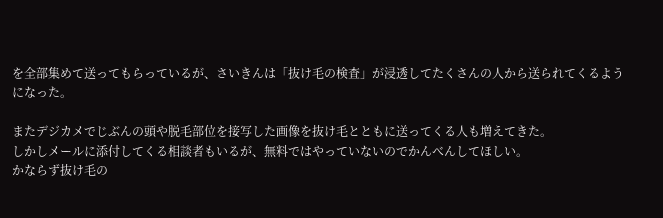を全部集めて送ってもらっているが、さいきんは「抜け毛の検査」が浸透してたくさんの人から送られてくるようになった。

またデジカメでじぶんの頭や脱毛部位を接写した画像を抜け毛とともに送ってくる人も増えてきた。
しかしメールに添付してくる相談者もいるが、無料ではやっていないのでかんべんしてほしい。
かならず抜け毛の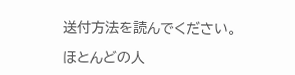送付方法を読んでください。

ほとんどの人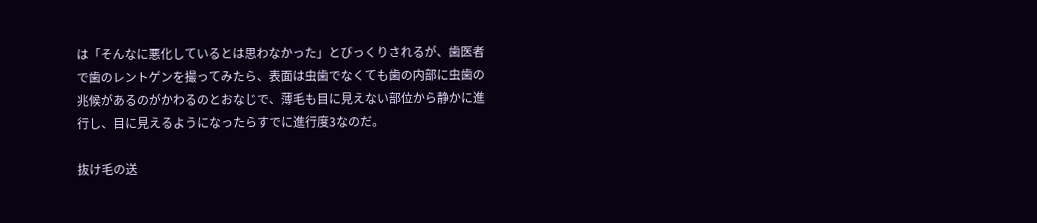は「そんなに悪化しているとは思わなかった」とびっくりされるが、歯医者で歯のレントゲンを撮ってみたら、表面は虫歯でなくても歯の内部に虫歯の兆候があるのがかわるのとおなじで、薄毛も目に見えない部位から静かに進行し、目に見えるようになったらすでに進行度3なのだ。

抜け毛の送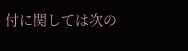付に関しては次の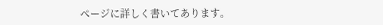ページに詳しく書いてあります。